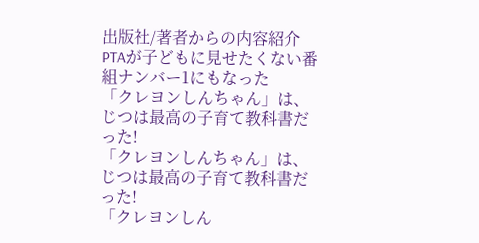出版社/著者からの内容紹介
PTAが子どもに見せたくない番組ナンバー1にもなった
「クレヨンしんちゃん」は、じつは最高の子育て教科書だった!
「クレヨンしんちゃん」は、じつは最高の子育て教科書だった!
「クレヨンしん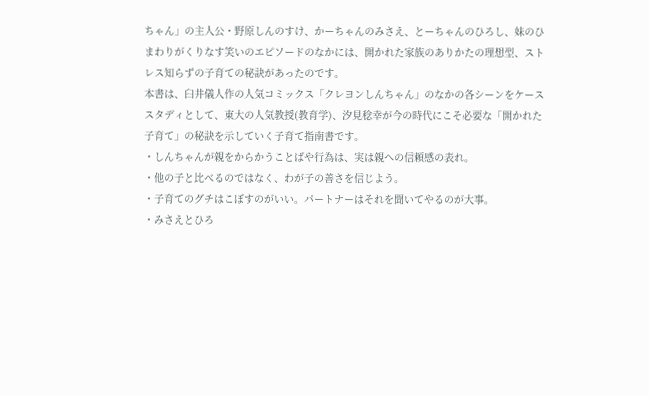ちゃん」の主人公・野原しんのすけ、かーちゃんのみさえ、とーちゃんのひろし、妹のひまわりがくりなす笑いのエピソードのなかには、開かれた家族のありかたの理想型、ストレス知らずの子育ての秘訣があったのです。
本書は、臼井儀人作の人気コミックス「クレヨンしんちゃん」のなかの各シーンをケーススタディとして、東大の人気教授(教育学)、汐見稔幸が今の時代にこそ必要な「開かれた子育て」の秘訣を示していく子育て指南書です。
・しんちゃんが親をからかうことばや行為は、実は親への信頼感の表れ。
・他の子と比べるのではなく、わが子の善さを信じよう。
・子育てのグチはこぼすのがいい。パートナーはそれを聞いてやるのが大事。
・みさえとひろ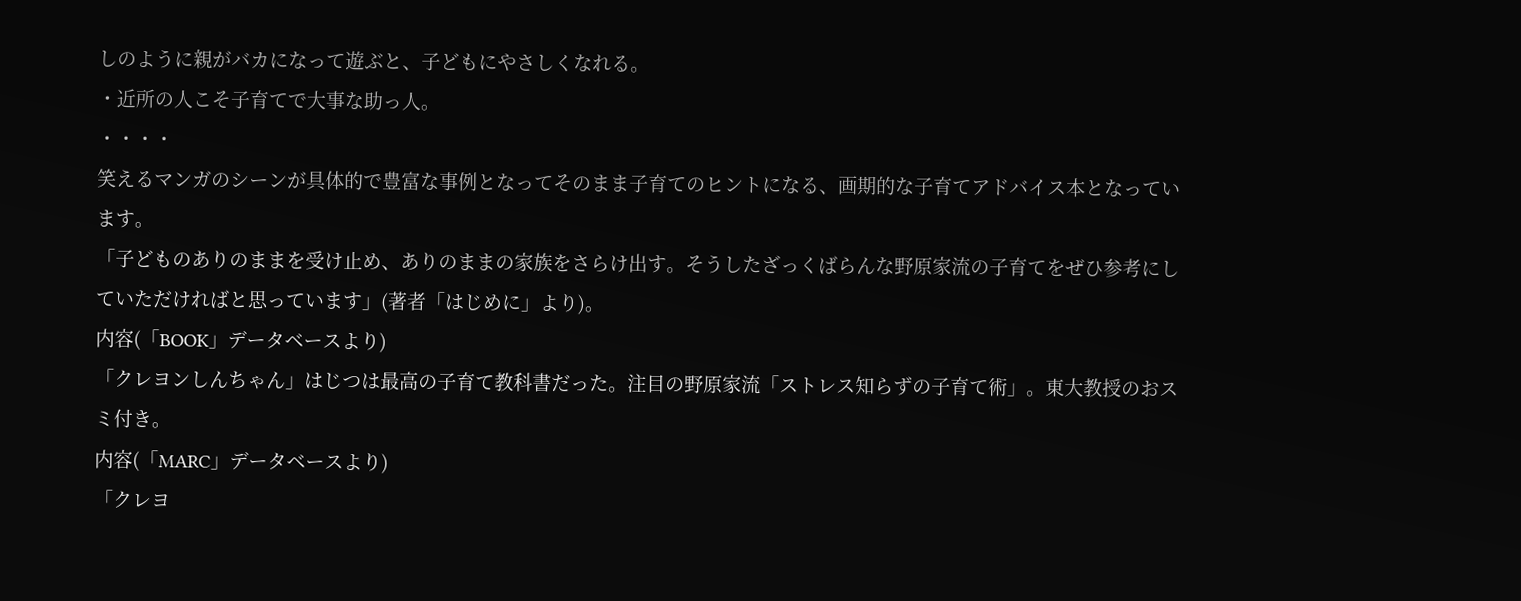しのように親がバカになって遊ぶと、子どもにやさしくなれる。
・近所の人こそ子育てで大事な助っ人。
・・・・
笑えるマンガのシーンが具体的で豊富な事例となってそのまま子育てのヒントになる、画期的な子育てアドバイス本となっています。
「子どものありのままを受け止め、ありのままの家族をさらけ出す。そうしたざっくばらんな野原家流の子育てをぜひ参考にしていただければと思っています」(著者「はじめに」より)。
内容(「BOOK」データベースより)
「クレヨンしんちゃん」はじつは最高の子育て教科書だった。注目の野原家流「ストレス知らずの子育て術」。東大教授のおスミ付き。
内容(「MARC」データベースより)
「クレヨ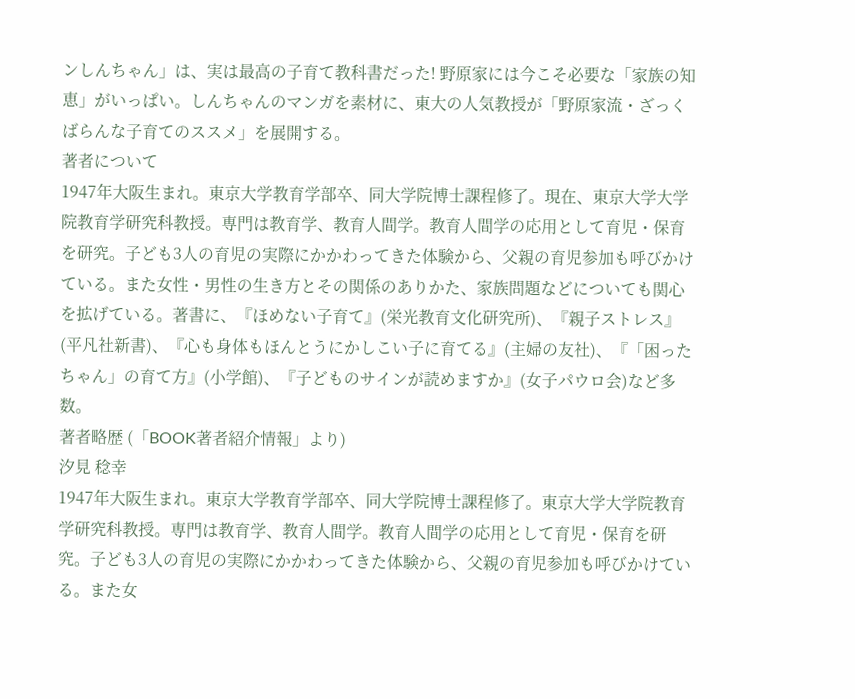ンしんちゃん」は、実は最高の子育て教科書だった! 野原家には今こそ必要な「家族の知恵」がいっぱい。しんちゃんのマンガを素材に、東大の人気教授が「野原家流・ざっくばらんな子育てのススメ」を展開する。
著者について
1947年大阪生まれ。東京大学教育学部卒、同大学院博士課程修了。現在、東京大学大学院教育学研究科教授。専門は教育学、教育人間学。教育人間学の応用として育児・保育を研究。子ども3人の育児の実際にかかわってきた体験から、父親の育児参加も呼びかけている。また女性・男性の生き方とその関係のありかた、家族問題などについても関心を拡げている。著書に、『ほめない子育て』(栄光教育文化研究所)、『親子ストレス』(平凡社新書)、『心も身体もほんとうにかしこい子に育てる』(主婦の友社)、『「困ったちゃん」の育て方』(小学館)、『子どものサインが読めますか』(女子パウロ会)など多数。
著者略歴 (「BOOK著者紹介情報」より)
汐見 稔幸
1947年大阪生まれ。東京大学教育学部卒、同大学院博士課程修了。東京大学大学院教育学研究科教授。専門は教育学、教育人間学。教育人間学の応用として育児・保育を研究。子ども3人の育児の実際にかかわってきた体験から、父親の育児参加も呼びかけている。また女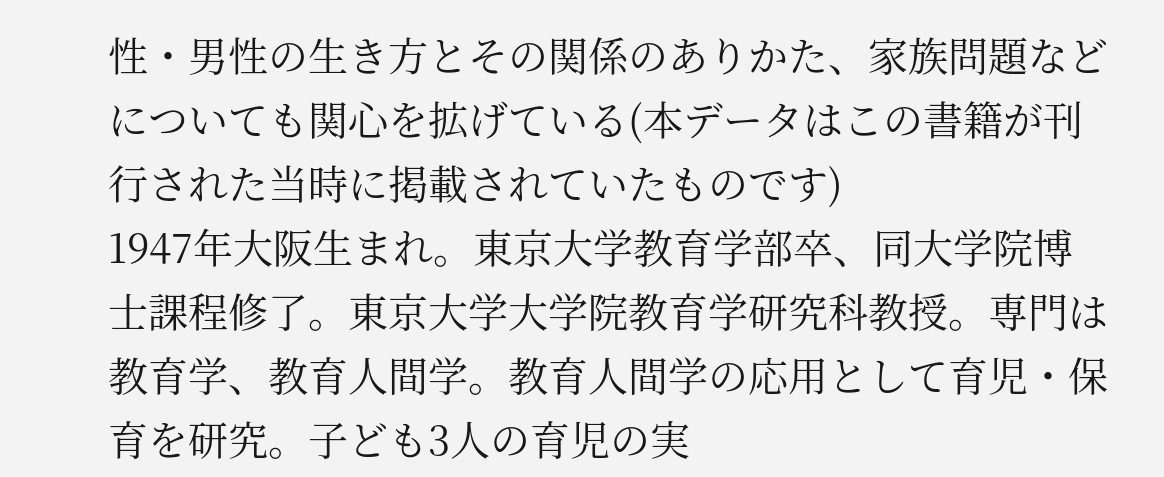性・男性の生き方とその関係のありかた、家族問題などについても関心を拡げている(本データはこの書籍が刊行された当時に掲載されていたものです)
1947年大阪生まれ。東京大学教育学部卒、同大学院博士課程修了。東京大学大学院教育学研究科教授。専門は教育学、教育人間学。教育人間学の応用として育児・保育を研究。子ども3人の育児の実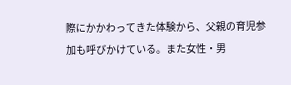際にかかわってきた体験から、父親の育児参加も呼びかけている。また女性・男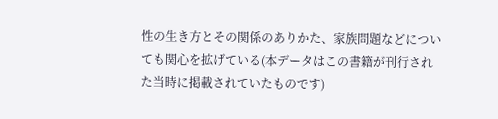性の生き方とその関係のありかた、家族問題などについても関心を拡げている(本データはこの書籍が刊行された当時に掲載されていたものです)